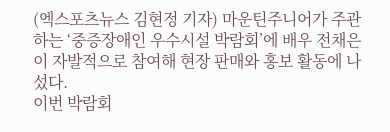(엑스포츠뉴스 김현정 기자) 마운틴주니어가 주관하는 ‘중증장애인 우수시설 박람회’에 배우 전채은이 자발적으로 참여해 현장 판매와 홍보 활동에 나섰다.
이번 박람회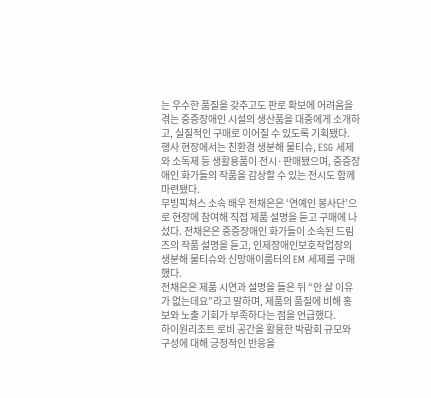는 우수한 품질을 갖추고도 판로 확보에 어려움을 겪는 중증장애인 시설의 생산품을 대중에게 소개하고, 실질적인 구매로 이어질 수 있도록 기획됐다.
행사 현장에서는 친환경 생분해 물티슈, ESG 세제와 소독제 등 생활용품이 전시·판매됐으며, 중증장애인 화가들의 작품을 감상할 수 있는 전시도 함께 마련됐다.
무빙픽쳐스 소속 배우 전채은은 ‘연예인 봉사단’으로 현장에 참여해 직접 제품 설명을 듣고 구매에 나섰다. 전채은은 중증장애인 화가들이 소속된 드림즈의 작품 설명을 듣고, 인제장애인보호작업장의 생분해 물티슈와 신망애이룸터의 EM 세제를 구매했다.
전채은은 제품 시연과 설명을 들은 뒤 “안 살 이유가 없는데요”라고 말하며, 제품의 품질에 비해 홍보와 노출 기회가 부족하다는 점을 언급했다.
하이원리조트 로비 공간을 활용한 박람회 규모와 구성에 대해 긍정적인 반응을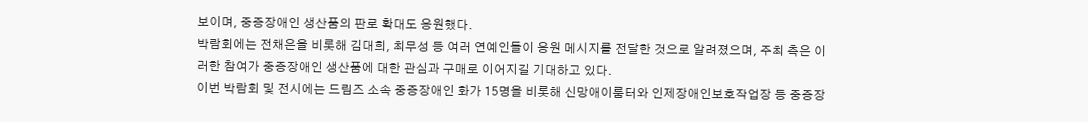보이며, 중증장애인 생산품의 판로 확대도 응원했다.
박람회에는 전채은을 비롯해 김대희, 최무성 등 여러 연예인들이 응원 메시지를 전달한 것으로 알려졌으며, 주최 측은 이러한 참여가 중증장애인 생산품에 대한 관심과 구매로 이어지길 기대하고 있다.
이번 박람회 및 전시에는 드림즈 소속 중증장애인 화가 15명을 비롯해 신망애이룸터와 인제장애인보호작업장 등 중증장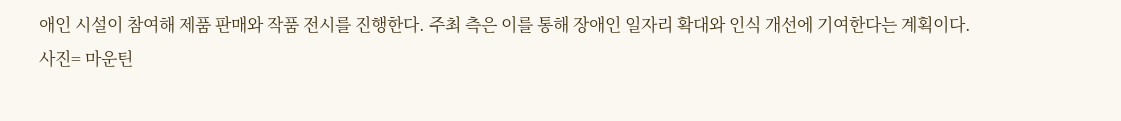애인 시설이 참여해 제품 판매와 작품 전시를 진행한다. 주최 측은 이를 통해 장애인 일자리 확대와 인식 개선에 기여한다는 계획이다.
사진= 마운틴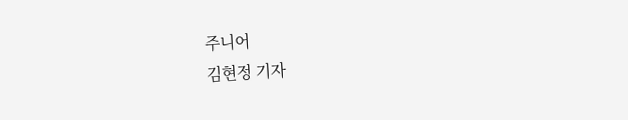주니어
김현정 기자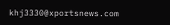khj3330@xportsnews.com